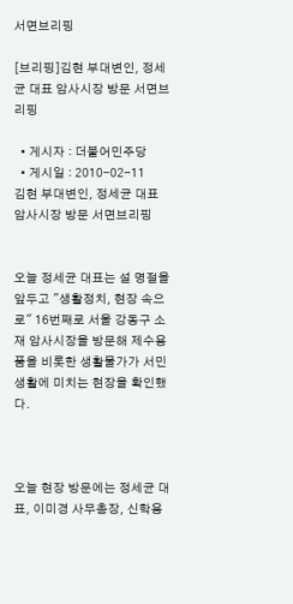서면브리핑

[브리핑]김현 부대변인, 정세균 대표 암사시장 방문 서면브리핑

  • 게시자 : 더불어민주당
  • 게시일 : 2010-02-11
김현 부대변인, 정세균 대표 암사시장 방문 서면브리핑


오늘 정세균 대표는 설 명절을 앞두고 "생활정치, 현장 속으로" 16번째로 서울 강동구 소재 암사시장을 방문해 제수용품을 비롯한 생활물가가 서민생활에 미치는 현장을 확인했다.



오늘 현장 방문에는 정세균 대표, 이미경 사무총장, 신학용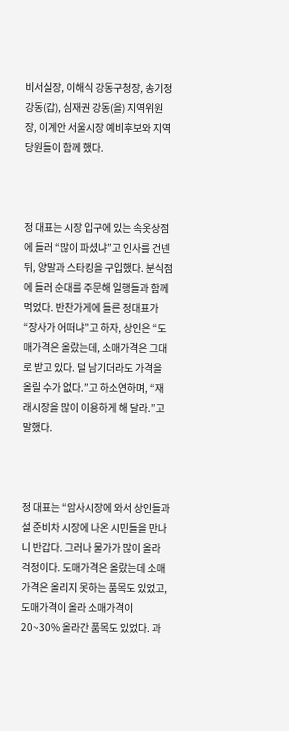비서실장, 이해식 강동구청장, 송기정 강동(갑), 심재권 강동(을) 지역위원장, 이계안 서울시장 예비후보와 지역당원들이 함께 했다.



정 대표는 시장 입구에 있는 속옷상점에 들러 “많이 파셨냐”고 인사를 건넨 뒤, 양말과 스타킹을 구입했다. 분식점에 들러 순대를 주문해 일행들과 함께 먹었다. 반찬가게에 들른 정대표가 “장사가 어떠냐”고 하자, 상인은 “도매가격은 올랐는데, 소매가격은 그대로 받고 있다. 덜 남기더라도 가격을 올릴 수가 없다.”고 하소연하며, “재래시장을 많이 이용하게 해 달라.”고 말했다.



정 대표는 “암사시장에 와서 상인들과 설 준비차 시장에 나온 시민들을 만나니 반갑다. 그러나 물가가 많이 올라 걱정이다. 도매가격은 올랐는데 소매가격은 올리지 못하는 품목도 있었고, 도매가격이 올라 소매가격이 20~30% 올라간 품목도 있었다. 과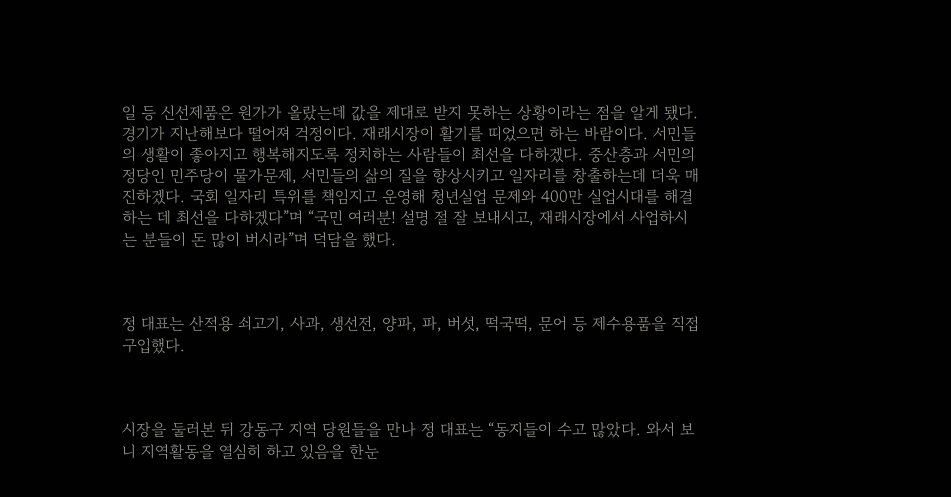일 등 신선제품은 원가가 올랐는데 값을 제대로 받지 못하는 상황이라는 점을 알게 됐다. 경기가 지난해보다 떨어져 걱정이다. 재래시장이 활기를 띠었으면 하는 바람이다. 서민들의 생활이 좋아지고 행복해지도록 정치하는 사람들이 최선을 다하겠다. 중산층과 서민의 정당인 민주당이 물가문제, 서민들의 삶의 질을 향상시키고 일자리를 창출하는데 더욱 매진하겠다. 국회 일자리 특위를 책임지고 운영해 청년실업 문제와 400만 실업시대를 해결하는 데 최선을 다하겠다”며 “국민 여러분! 설명 절 잘 보내시고, 재래시장에서 사업하시는 분들이 돈 많이 버시라”며 덕담을 했다.



정 대표는 산적용 쇠고기, 사과, 생선전, 양파, 파, 버섯, 떡국떡, 문어 등 제수용품을 직접 구입했다.



시장을 둘러본 뒤 강동구 지역 당원들을 만나 정 대표는 “동지들이 수고 많았다. 와서 보니 지역활동을 열심히 하고 있음을 한눈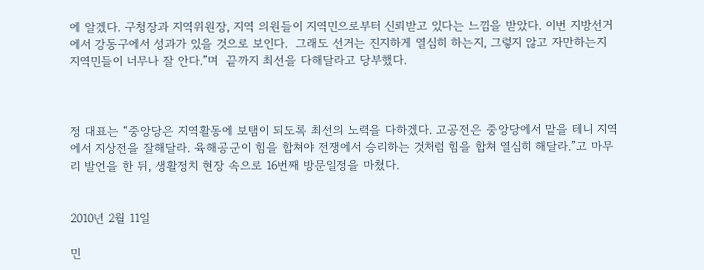에 알겠다. 구청장과 지역위원장, 지역 의원들이 지역민으로부터 신뢰받고 있다는 느낌을 받았다. 이번 지방선거에서 강동구에서 성과가 있을 것으로 보인다.  그래도 선거는 진지하게 열심히 하는지, 그렇지 않고 자만하는지 지역민들이 너무나 잘 안다.”며  끝까지 최선을 다해달라고 당부했다.



정 대표는 “중앙당은 지역활동에 보탬이 되도록 최선의 노력을 다하겠다. 고공전은 중앙당에서 맡을 테니 지역에서 지상전을 잘해달라. 육해공군이 힘을 합쳐야 전쟁에서 승리하는 것처럼 힘을 합쳐 열심히 해달라.”고 마무리 발언을 한 뒤, 생활정치 현장 속으로 16번째 방문일정을 마쳤다.


2010년 2월 11일

민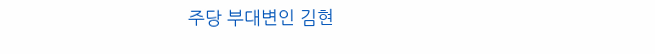주당 부대변인 김현